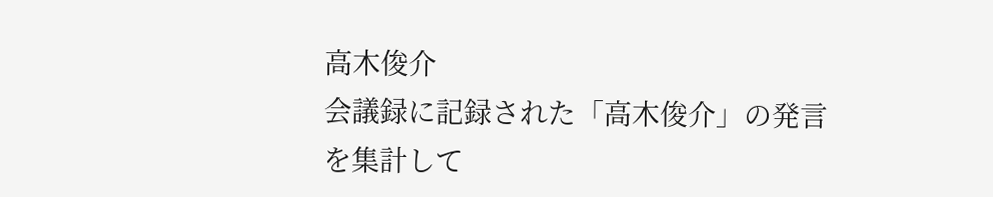高木俊介
会議録に記録された「高木俊介」の発言を集計して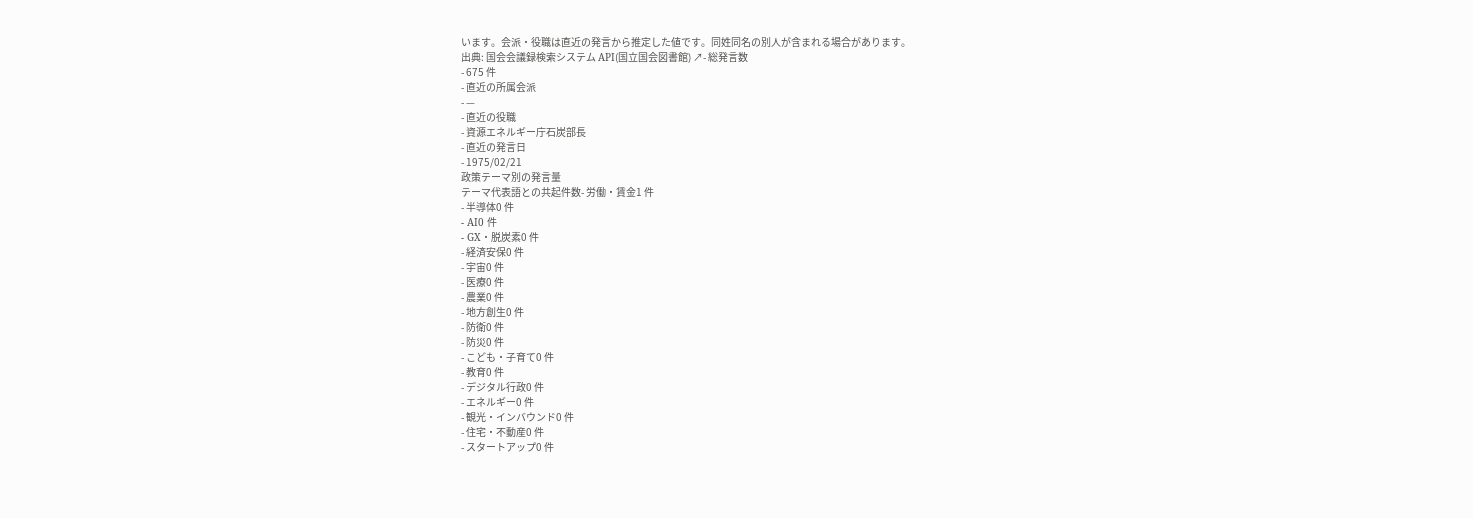います。会派・役職は直近の発言から推定した値です。同姓同名の別人が含まれる場合があります。
出典: 国会会議録検索システム API(国立国会図書館) ↗- 総発言数
- 675 件
- 直近の所属会派
- —
- 直近の役職
- 資源エネルギー庁石炭部長
- 直近の発言日
- 1975/02/21
政策テーマ別の発言量
テーマ代表語との共起件数- 労働・賃金1 件
- 半導体0 件
- AI0 件
- GX・脱炭素0 件
- 経済安保0 件
- 宇宙0 件
- 医療0 件
- 農業0 件
- 地方創生0 件
- 防衛0 件
- 防災0 件
- こども・子育て0 件
- 教育0 件
- デジタル行政0 件
- エネルギー0 件
- 観光・インバウンド0 件
- 住宅・不動産0 件
- スタートアップ0 件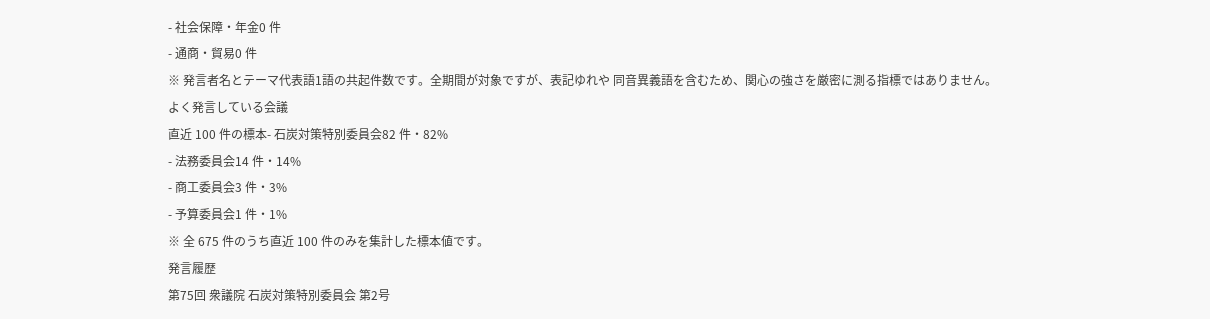- 社会保障・年金0 件
- 通商・貿易0 件
※ 発言者名とテーマ代表語1語の共起件数です。全期間が対象ですが、表記ゆれや 同音異義語を含むため、関心の強さを厳密に測る指標ではありません。
よく発言している会議
直近 100 件の標本- 石炭対策特別委員会82 件・82%
- 法務委員会14 件・14%
- 商工委員会3 件・3%
- 予算委員会1 件・1%
※ 全 675 件のうち直近 100 件のみを集計した標本値です。
発言履歴
第75回 衆議院 石炭対策特別委員会 第2号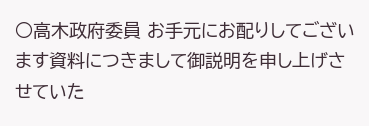○高木政府委員 お手元にお配りしてございます資料につきまして御説明を申し上げさせていた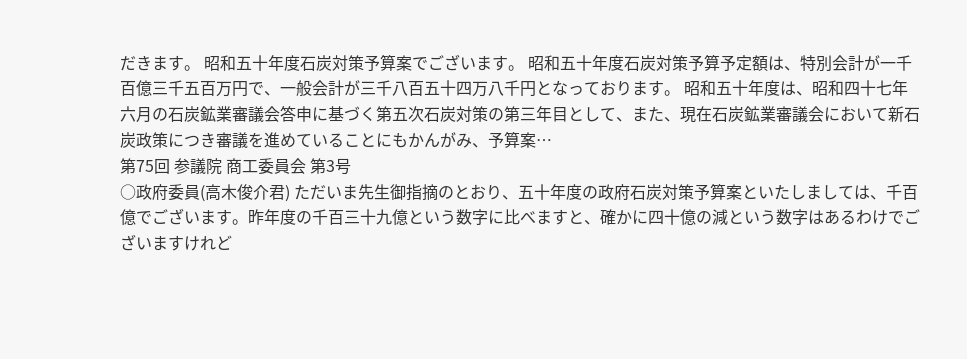だきます。 昭和五十年度石炭対策予算案でございます。 昭和五十年度石炭対策予算予定額は、特別会計が一千百億三千五百万円で、一般会計が三千八百五十四万八千円となっております。 昭和五十年度は、昭和四十七年六月の石炭鉱業審議会答申に基づく第五次石炭対策の第三年目として、また、現在石炭鉱業審議会において新石炭政策につき審議を進めていることにもかんがみ、予算案…
第75回 参議院 商工委員会 第3号
○政府委員(高木俊介君) ただいま先生御指摘のとおり、五十年度の政府石炭対策予算案といたしましては、千百億でございます。昨年度の千百三十九億という数字に比べますと、確かに四十億の減という数字はあるわけでございますけれど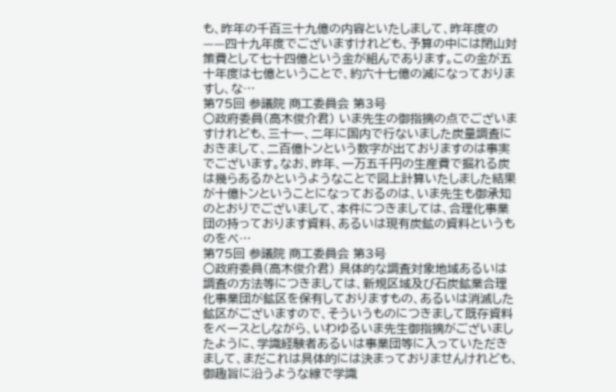も、昨年の千百三十九億の内容といたしまして、昨年度の——四十九年度でございますけれども、予算の中には閉山対策費として七十四億という金が組んであります。この金が五十年度は七億ということで、約六十七億の減になっておりますし、な…
第75回 参議院 商工委員会 第3号
○政府委員(高木俊介君) いま先生の御指摘の点でございますけれども、三十一、二年に国内で行ないました炭量調査におきまして、二百億トンという数字が出ておりますのは事実でございます。なお、昨年、一万五千円の生産費で掘れる炭は幾らあるかというようなことで図上計算いたしました結果が十億トンということになっておるのは、いま先生も御承知のとおりでございまして、本件につきましては、合理化事業団の持っております資料、あるいは現有炭鉱の資料というものをべ…
第75回 参議院 商工委員会 第3号
○政府委員(高木俊介君) 具体的な調査対象地域あるいは調査の方法等につきましては、新規区域及び石炭鉱業合理化事業団が鉱区を保有しておりますもの、あるいは消滅した鉱区がございますので、そういうものにつきまして既存資料をベースとしながら、いわゆるいま先生御指摘がございましたように、学識経験者あるいは事業団等に入っていただきまして、まだこれは具体的には決まっておりませんけれども、御趣旨に沿うような線で学識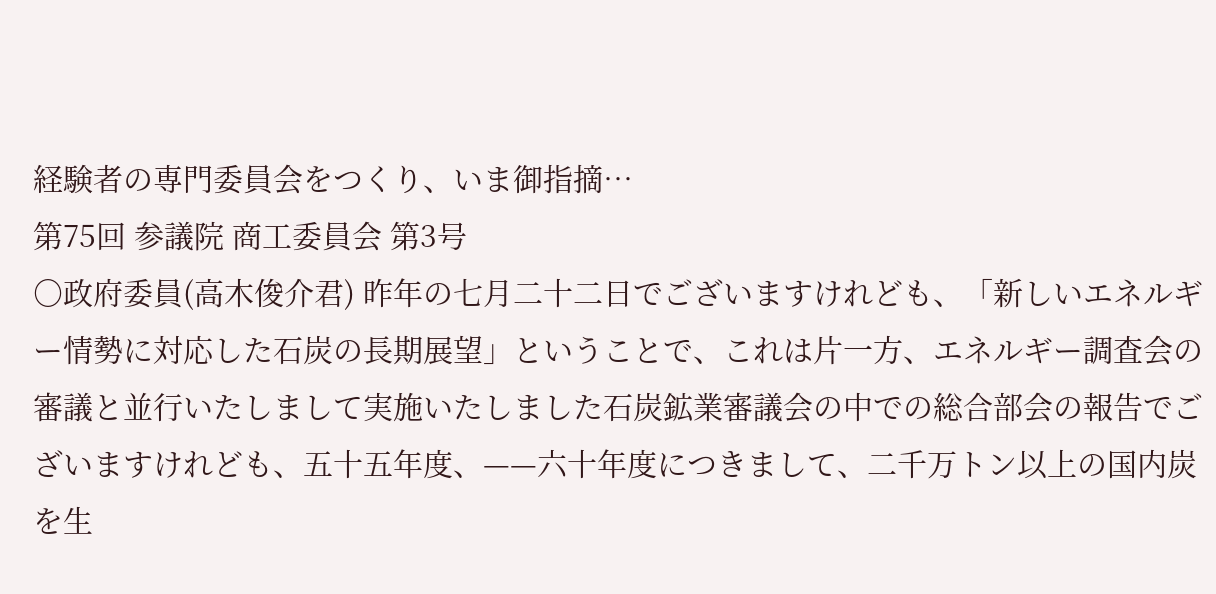経験者の専門委員会をつくり、いま御指摘…
第75回 参議院 商工委員会 第3号
○政府委員(高木俊介君) 昨年の七月二十二日でございますけれども、「新しいエネルギー情勢に対応した石炭の長期展望」ということで、これは片一方、エネルギー調査会の審議と並行いたしまして実施いたしました石炭鉱業審議会の中での総合部会の報告でございますけれども、五十五年度、——六十年度につきまして、二千万トン以上の国内炭を生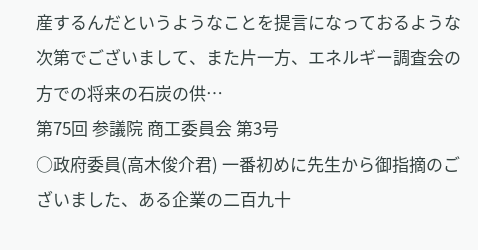産するんだというようなことを提言になっておるような次第でございまして、また片一方、エネルギー調査会の方での将来の石炭の供…
第75回 参議院 商工委員会 第3号
○政府委員(高木俊介君) 一番初めに先生から御指摘のございました、ある企業の二百九十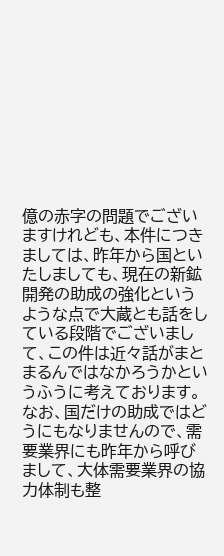億の赤字の問題でございますけれども、本件につきましては、昨年から国といたしましても、現在の新鉱開発の助成の強化というような点で大蔵とも話をしている段階でございまして、この件は近々話がまとまるんではなかろうかというふうに考えております。なお、国だけの助成ではどうにもなりませんので、需要業界にも昨年から呼びまして、大体需要業界の協力体制も整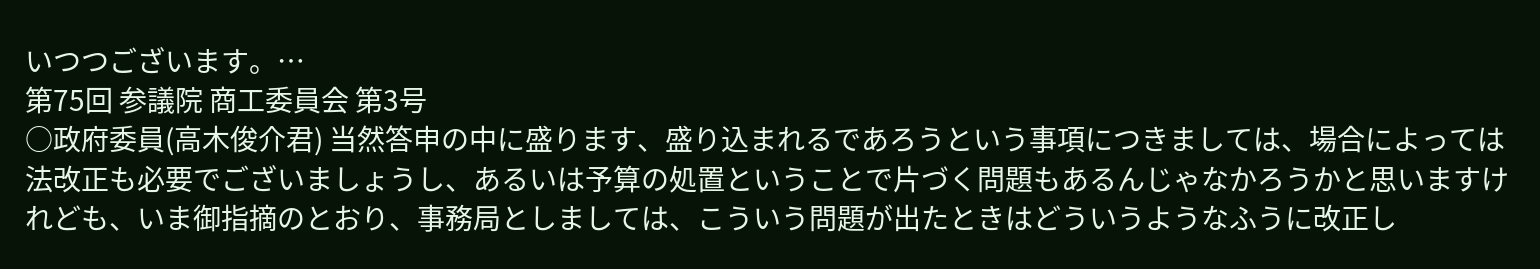いつつございます。…
第75回 参議院 商工委員会 第3号
○政府委員(高木俊介君) 当然答申の中に盛ります、盛り込まれるであろうという事項につきましては、場合によっては法改正も必要でございましょうし、あるいは予算の処置ということで片づく問題もあるんじゃなかろうかと思いますけれども、いま御指摘のとおり、事務局としましては、こういう問題が出たときはどういうようなふうに改正し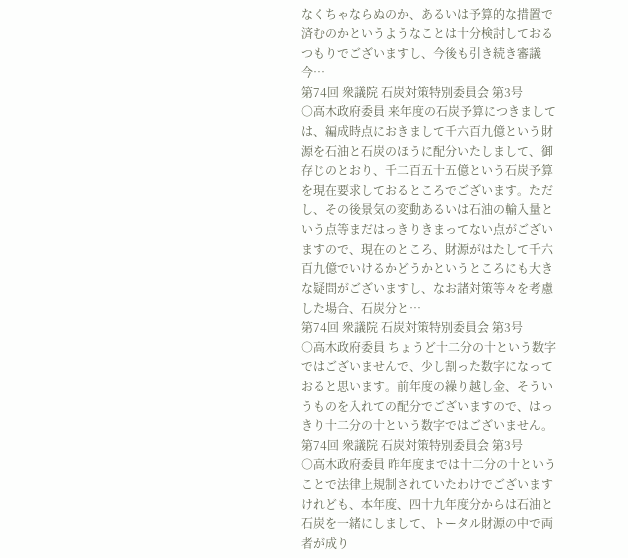なくちゃならぬのか、あるいは予算的な措置で済むのかというようなことは十分検討しておるつもりでございますし、今後も引き続き審議今…
第74回 衆議院 石炭対策特別委員会 第3号
○高木政府委員 来年度の石炭予算につきましては、編成時点におきまして千六百九億という財源を石油と石炭のほうに配分いたしまして、御存じのとおり、千二百五十五億という石炭予算を現在要求しておるところでございます。ただし、その後景気の変動あるいは石油の輸入量という点等まだはっきりきまってない点がございますので、現在のところ、財源がはたして千六百九億でいけるかどうかというところにも大きな疑問がございますし、なお諸対策等々を考慮した場合、石炭分と…
第74回 衆議院 石炭対策特別委員会 第3号
○高木政府委員 ちょうど十二分の十という数字ではございませんで、少し割った数字になっておると思います。前年度の繰り越し金、そういうものを入れての配分でございますので、はっきり十二分の十という数字ではございません。
第74回 衆議院 石炭対策特別委員会 第3号
○高木政府委員 昨年度までは十二分の十ということで法律上規制されていたわけでございますけれども、本年度、四十九年度分からは石油と石炭を一緒にしまして、トータル財源の中で両者が成り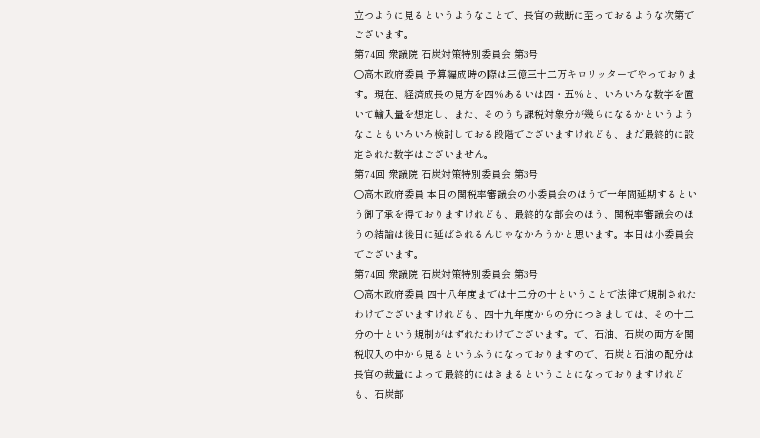立つように見るというようなことで、長官の裁断に至っておるような次第でございます。
第74回 衆議院 石炭対策特別委員会 第3号
○高木政府委員 予算編成時の際は三億三十二万キロリッターでやっております。現在、経済成長の見方を四%あるいは四・五%と、いろいろな数字を置いて輸入量を想定し、また、そのうち課税対象分が幾らになるかというようなこともいろいろ検討しておる段階でございますけれども、まだ最終的に設定された数字はございません。
第74回 衆議院 石炭対策特別委員会 第3号
○高木政府委員 本日の関税率審議会の小委員会のほうで一年間延期するという御了承を得ておりますけれども、最終的な部会のほう、関税率審議会のほうの結論は後日に延ばされるんじゃなかろうかと思います。本日は小委員会でございます。
第74回 衆議院 石炭対策特別委員会 第3号
○高木政府委員 四十八年度までは十二分の十ということで法律で規制されたわけでございますけれども、四十九年度からの分につきましては、その十二分の十という規制がはずれたわけでございます。で、石油、石炭の両方を関税収入の中から見るというふうになっておりますので、石炭と石油の配分は長官の裁量によって最終的にはきまるということになっておりますけれども、石炭部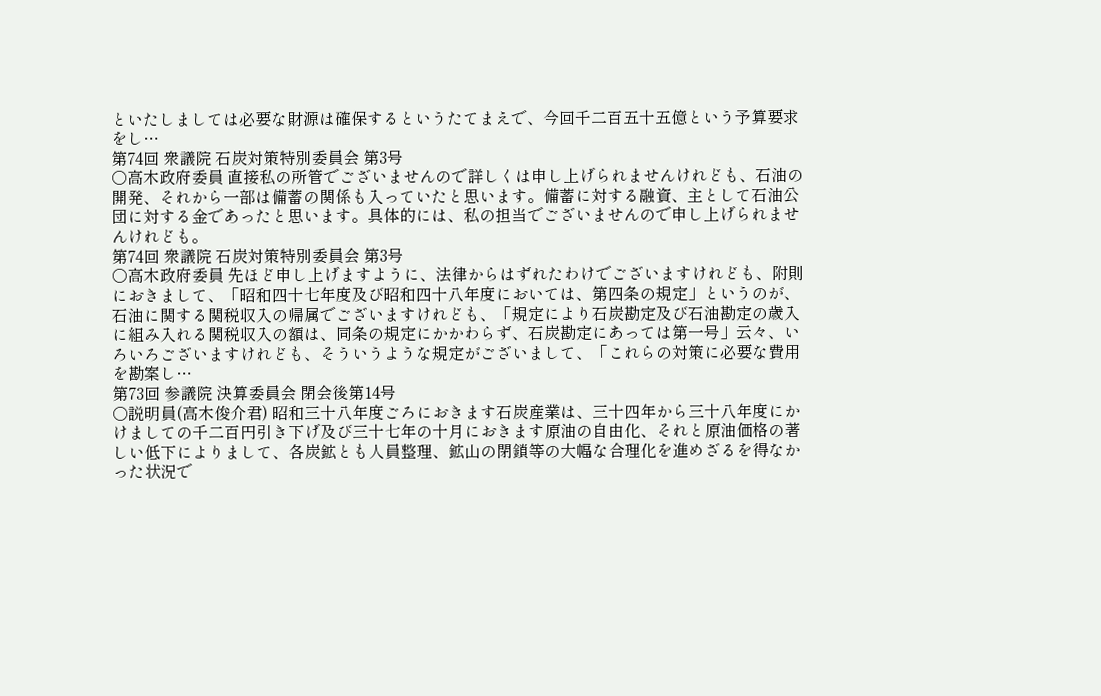といたしましては必要な財源は確保するというたてまえで、今回千二百五十五億という予算要求をし…
第74回 衆議院 石炭対策特別委員会 第3号
○高木政府委員 直接私の所管でございませんので詳しくは申し上げられませんけれども、石油の開発、それから一部は備蓄の関係も入っていたと思います。備蓄に対する融資、主として石油公団に対する金であったと思います。具体的には、私の担当でございませんので申し上げられませんけれども。
第74回 衆議院 石炭対策特別委員会 第3号
○高木政府委員 先ほど申し上げますように、法律からはずれたわけでございますけれども、附則におきまして、「昭和四十七年度及び昭和四十八年度においては、第四条の規定」というのが、石油に関する関税収入の帰属でございますけれども、「規定により石炭勘定及び石油勘定の歳入に組み入れる関税収入の額は、同条の規定にかかわらず、石炭勘定にあっては第一号」云々、いろいろございますけれども、そういうような規定がございまして、「これらの対策に必要な費用を勘案し…
第73回 参議院 決算委員会 閉会後第14号
○説明員(高木俊介君) 昭和三十八年度ごろにおきます石炭産業は、三十四年から三十八年度にかけましての千二百円引き下げ及び三十七年の十月におきます原油の自由化、それと原油価格の著しい低下によりまして、各炭鉱とも人員整理、鉱山の閉鎖等の大幅な合理化を進めざるを得なかった状況で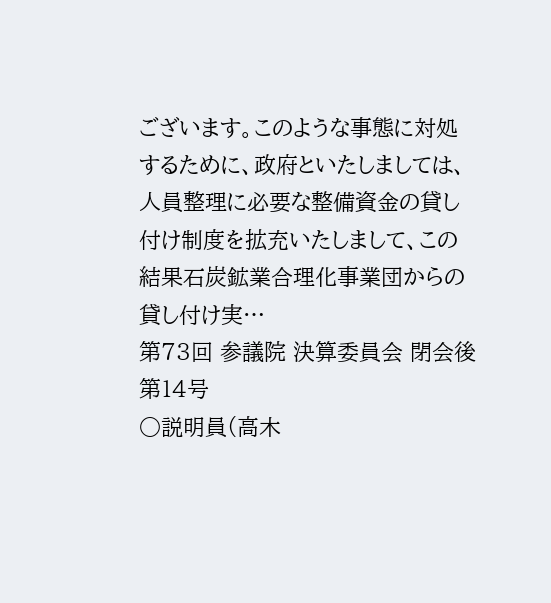ございます。このような事態に対処するために、政府といたしましては、人員整理に必要な整備資金の貸し付け制度を拡充いたしまして、この結果石炭鉱業合理化事業団からの貸し付け実…
第73回 参議院 決算委員会 閉会後第14号
○説明員(高木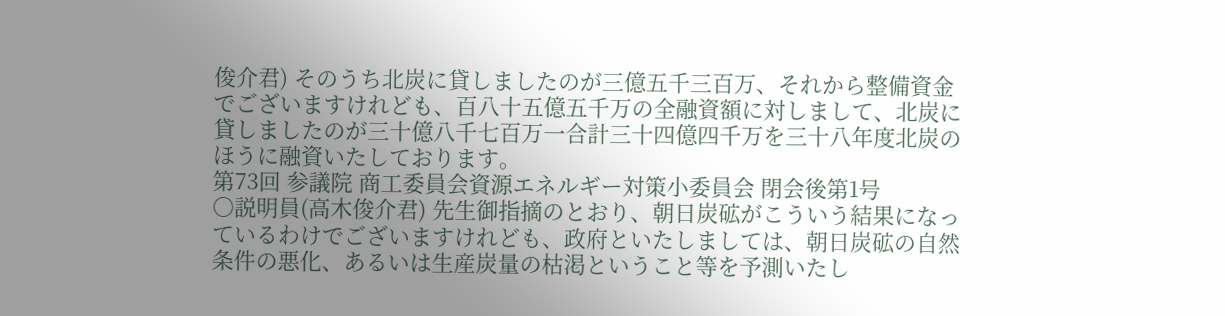俊介君) そのうち北炭に貸しましたのが三億五千三百万、それから整備資金でございますけれども、百八十五億五千万の全融資額に対しまして、北炭に貸しましたのが三十億八千七百万一合計三十四億四千万を三十八年度北炭のほうに融資いたしております。
第73回 参議院 商工委員会資源エネルギー対策小委員会 閉会後第1号
○説明員(高木俊介君) 先生御指摘のとおり、朝日炭砿がこういう結果になっているわけでございますけれども、政府といたしましては、朝日炭砿の自然条件の悪化、あるいは生産炭量の枯渇ということ等を予測いたし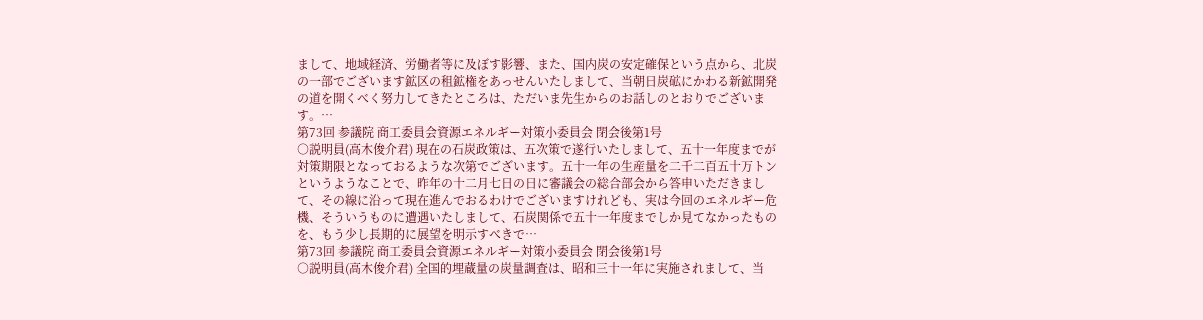まして、地域経済、労働者等に及ぼす影響、また、国内炭の安定確保という点から、北炭の一部でございます鉱区の租鉱権をあっせんいたしまして、当朝日炭砿にかわる新鉱開発の道を開くべく努力してきたところは、ただいま先生からのお話しのとおりでございます。…
第73回 参議院 商工委員会資源エネルギー対策小委員会 閉会後第1号
○説明員(高木俊介君) 現在の石炭政策は、五次策で遂行いたしまして、五十一年度までが対策期限となっておるような次第でございます。五十一年の生産量を二千二百五十万トンというようなことで、昨年の十二月七日の日に審議会の総合部会から答申いただきまして、その線に沿って現在進んでおるわけでございますけれども、実は今回のエネルギー危機、そういうものに遭遇いたしまして、石炭関係で五十一年度までしか見てなかったものを、もう少し長期的に展望を明示すべきで…
第73回 参議院 商工委員会資源エネルギー対策小委員会 閉会後第1号
○説明員(高木俊介君) 全国的埋蔵量の炭量調査は、昭和三十一年に実施されまして、当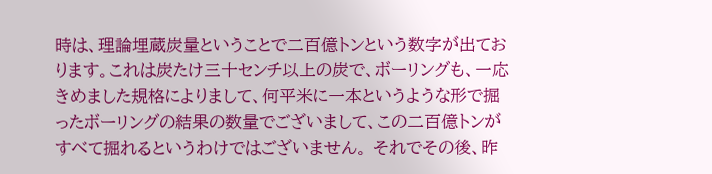時は、理論埋蔵炭量ということで二百億トンという数字が出ております。これは炭たけ三十センチ以上の炭で、ボーリングも、一応きめました規格によりまして、何平米に一本というような形で掘ったボーリングの結果の数量でございまして、この二百億トンがすべて掘れるというわけではございません。 それでその後、昨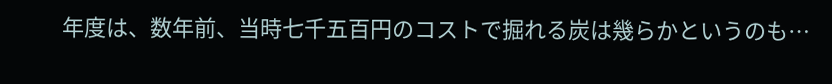年度は、数年前、当時七千五百円のコストで掘れる炭は幾らかというのも…